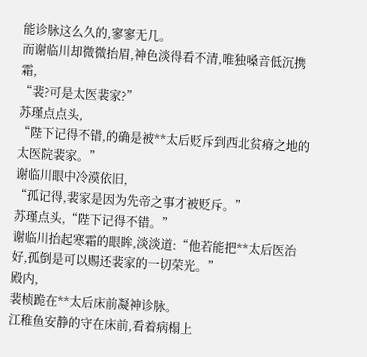能诊脉这么久的,寥寥无几。
而谢临川却微微抬眉,神色淡得看不清,唯独嗓音低沉携霜,
“裴?可是太医裴家?”
苏瑾点点头,
“陛下记得不错,的确是被**太后贬斥到西北贫瘠之地的太医院裴家。”
谢临川眼中冷漠依旧,
“孤记得,裴家是因为先帝之事才被贬斥。”
苏瑾点头,“陛下记得不错。”
谢临川抬起寒霜的眼眸,淡淡道:“他若能把**太后医治好,孤倒是可以赐还裴家的一切荣光。”
殿内,
裴桢跪在**太后床前凝神诊脉。
江稚鱼安静的守在床前,看着病榻上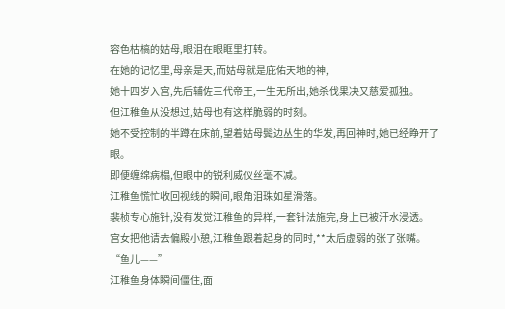容色枯槁的姑母,眼泪在眼眶里打转。
在她的记忆里,母亲是天,而姑母就是庇佑天地的神,
她十四岁入宫,先后辅佐三代帝王,一生无所出,她杀伐果决又慈爱孤独。
但江稚鱼从没想过,姑母也有这样脆弱的时刻。
她不受控制的半蹲在床前,望着姑母鬓边丛生的华发,再回神时,她已经睁开了眼。
即便缠绵病榻,但眼中的锐利威仪丝毫不减。
江稚鱼慌忙收回视线的瞬间,眼角泪珠如星滑落。
裴桢专心施针,没有发觉江稚鱼的异样,一套针法施完,身上已被汗水浸透。
宫女把他请去偏殿小憩,江稚鱼跟着起身的同时,**太后虚弱的张了张嘴。
“鱼儿——”
江稚鱼身体瞬间僵住,面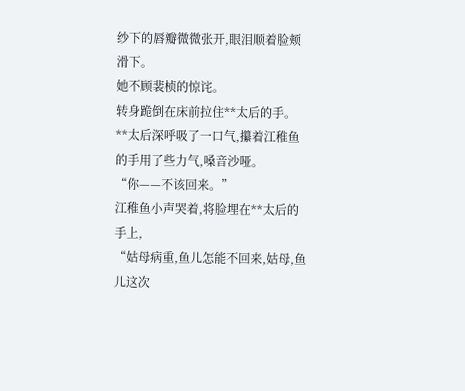纱下的唇瓣微微张开,眼泪顺着脸颊滑下。
她不顾裴桢的惊诧。
转身跪倒在床前拉住**太后的手。
**太后深呼吸了一口气,攥着江稚鱼的手用了些力气,嗓音沙哑。
“你——不该回来。”
江稚鱼小声哭着,将脸埋在**太后的手上,
“姑母病重,鱼儿怎能不回来,姑母,鱼儿这次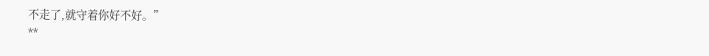不走了,就守着你好不好。”
**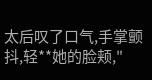太后叹了口气,手掌颤抖,轻**她的脸颊,"